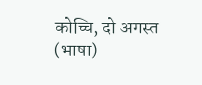कोच्चि, दो अगस्त (भाषा)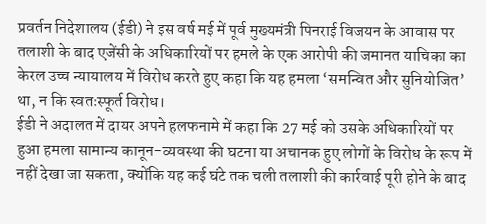प्रवर्तन निदेशालय (ईडी) ने इस वर्ष मई में पूर्व मुख्यमंत्री पिनराई विजयन के आवास पर तलाशी के बाद एजेंसी के अधिकारियों पर हमले के एक आरोपी की जमानत याचिका का केरल उच्च न्यायालय में विरोध करते हुए कहा कि यह हमला ‘समन्वित और सुनियोजित’ था, न कि स्वतःस्फूर्त विरोध।
ईडी ने अदालत में दायर अपने हलफनामे में कहा कि 27 मई को उसके अधिकारियों पर हुआ हमला सामान्य कानून-व्यवस्था की घटना या अचानक हुए लोगों के विरोध के रूप में नहीं देखा जा सकता, क्योंकि यह कई घंटे तक चली तलाशी की कार्रवाई पूरी होने के बाद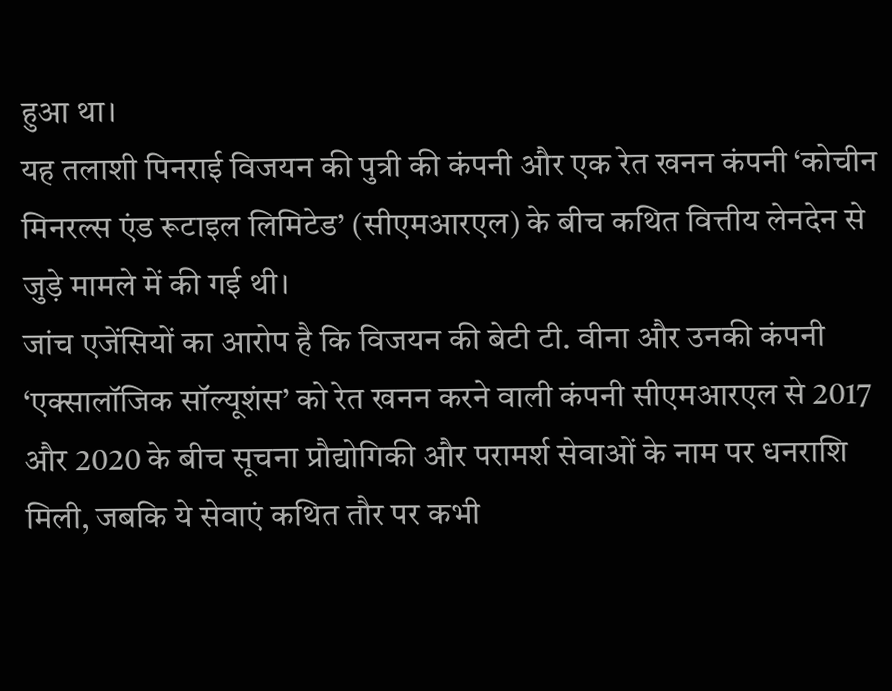हुआ था।
यह तलाशी पिनराई विजयन की पुत्री की कंपनी और एक रेत खनन कंपनी ‘कोचीन मिनरल्स एंड रूटाइल लिमिटेड’ (सीएमआरएल) के बीच कथित वित्तीय लेनदेन से जुड़े मामले में की गई थी।
जांच एजेंसियों का आरोप है कि विजयन की बेटी टी. वीना और उनकी कंपनी ‘एक्सालॉजिक सॉल्यूशंस’ को रेत खनन करने वाली कंपनी सीएमआरएल से 2017 और 2020 के बीच सूचना प्रौद्योगिकी और परामर्श सेवाओं के नाम पर धनराशि मिली, जबकि ये सेवाएं कथित तौर पर कभी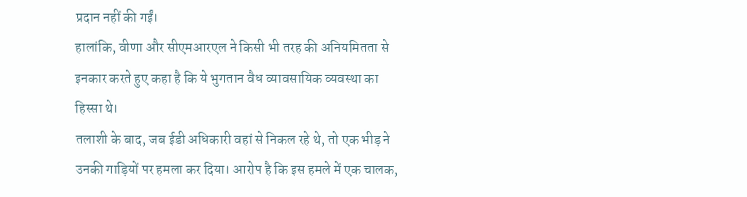प्रदान नहीं की गईं।
हालांकि, वीणा और सीएमआरएल ने किसी भी तरह की अनियमितता से इनकार करते हुए कहा है कि ये भुगतान वैध व्यावसायिक व्यवस्था का हिस्सा थे।
तलाशी के बाद, जब ईडी अधिकारी वहां से निकल रहे थे, तो एक भीड़ ने उनकी गाड़ियों पर हमला कर दिया। आरोप है कि इस हमले में एक चालक,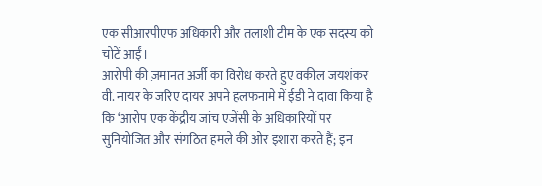एक सीआरपीएफ अधिकारी और तलाशी टीम के एक सदस्य को चोटें आईं।
आरोपी की ज़मानत अर्जी का विरोध करते हुए वकील जयशंकर वी. नायर के जरिए दायर अपने हलफनामे में ईडी ने दावा किया है कि ‘आरोप एक केंद्रीय जांच एजेंसी के अधिकारियों पर सुनियोजित और संगठित हमले की ओर इशारा करते हैं; इन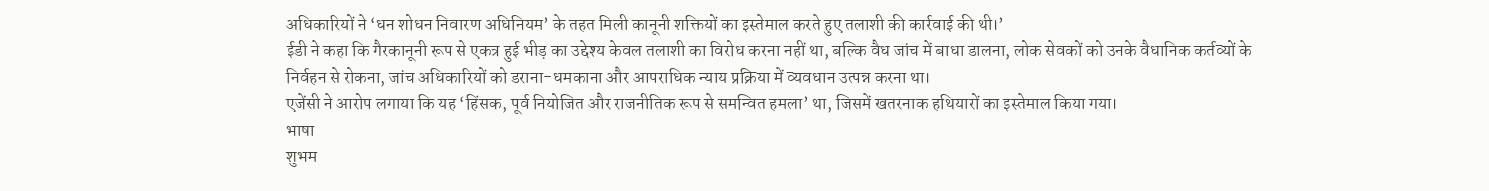अधिकारियों ने ‘धन शोधन निवारण अधिनियम’ के तहत मिली कानूनी शक्तियों का इस्तेमाल करते हुए तलाशी की कार्रवाई की थी।’
ईडी ने कहा कि गैरकानूनी रूप से एकत्र हुई भीड़ का उद्देश्य केवल तलाशी का विरोध करना नहीं था, बल्कि वैध जांच में बाधा डालना, लोक सेवकों को उनके वैधानिक कर्तव्यों के निर्वहन से रोकना, जांच अधिकारियों को डराना-धमकाना और आपराधिक न्याय प्रक्रिया में व्यवधान उत्पन्न करना था।
एजेंसी ने आरोप लगाया कि यह ‘हिंसक, पूर्व नियोजित और राजनीतिक रूप से समन्वित हमला’ था, जिसमें खतरनाक हथियारों का इस्तेमाल किया गया।
भाषा
शुभम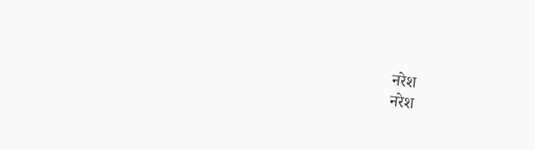नरेश
नरेश